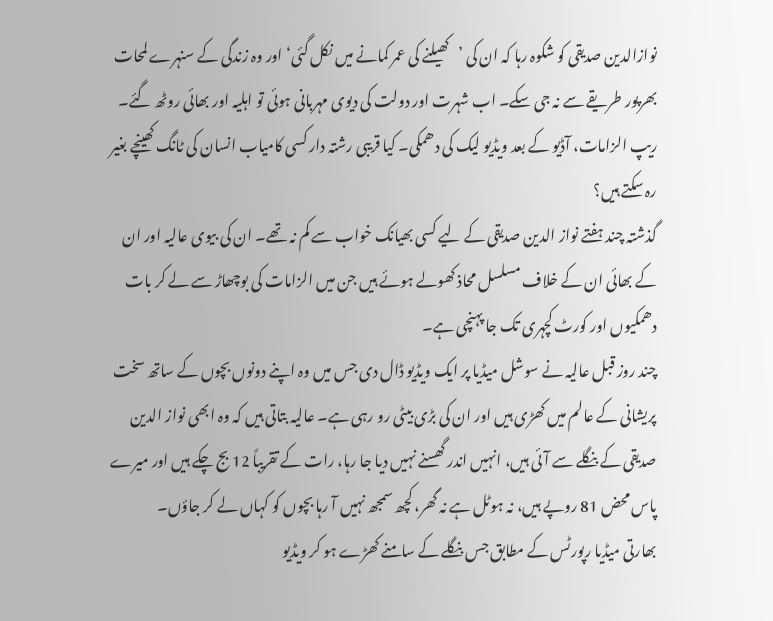نوازالدین صدیقی کو شکوہ رہا کہ ان کی ’کھیلنے کی عمر کمانے میں نکل گئی‘ اور وہ زندگی کے سنہرے لمحات بھرپور طریقے سے نہ جی سکے۔ اب شہرت اور دولت کی دیوی مہربانی ہوئی تو اہلیہ اور بھائی روٹھ گئے۔ ریپ الزامات، آڈیو کے بعد ویڈیو لیک کی دھمکی۔ کیا قریبی رشتہ دار کسی کامیاب انسان کی ٹانگ کھینچے بغیر رہ سکتے ہیں؟
گذشتہ چند ہفتے نواز الدین صدیقی کے لیے کسی بھیانک خواب سے کم نہ تھے۔ ان کی بیوی عالیہ اور ان کے بھائی ان کے خلاف مسلسل محاذ کھولے ہوئے ہیں جن میں الزامات کی بوچھاڑ سے لے کر بات دھمکیوں اور کورٹ کچہری تک جا پہنچی ہے۔
چند روز قبل عالیہ نے سوشل میڈیا پر ایک ویڈیو ڈال دی جس میں وہ اپنے دونوں بچوں کے ساتھ سخت پریشانی کے عالم میں کھڑی ہیں اور ان کی بڑی بیٹی رو رہی ہے۔ عالیہ بتاتی ہیں کہ وہ ابھی نواز الدین صدیقی کے بنگلے سے آئی ہیں، انہیں اندر گھسنے نہیں دیا جا رہا، رات کے تقریباً 12 بج چکے ہیں اور میرے پاس محض 81 روپے ہیں، نہ ہوٹل ہے نہ گھر، کچھ سمجھ نہیں آ رہا بچوں کو کہاں لے کر جاؤں۔
بھارتی میڈیا رپورٹس کے مطابق جس بنگلے کے سامنے کھڑے ہو کر ویڈیو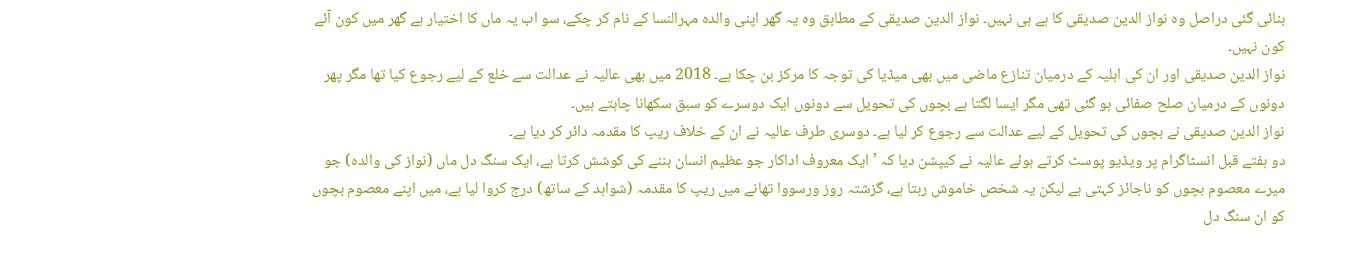بنائی گئی دراصل وہ نواز الدین صدیقی کا ہے ہی نہیں۔ نواز الدین صدیقی کے مطابق وہ یہ گھر اپنی والدہ مہرالنسا کے نام کر چکے، سو اب یہ ماں کا اختیار ہے گھر میں کون آئے کون نہیں۔
نواز الدین صدیقی اور ان کی اہلیہ کے درمیان تنازع ماضی میں بھی میڈیا کی توجہ کا مرکز بن چکا ہے۔ 2018 میں بھی عالیہ نے عدالت سے خلع کے لیے رجوع کیا تھا مگر پھر دونوں کے درمیان صلح صفائی ہو گئی تھی مگر ایسا لگتا ہے بچوں کی تحویل سے دونوں ایک دوسرے کو سبق سکھانا چاہتے ہیں۔
نواز الدین صدیقی نے بچوں کی تحویل کے لیے عدالت سے رجوع کر لیا ہے۔ دوسری طرف عالیہ نے ان کے خلاف ریپ کا مقدمہ دائر کر دیا ہے۔
دو ہفتے قبل انسٹاگرام پر ویڈیو پوسٹ کرتے ہوئے عالیہ نے کیپشن دیا کہ ’ایک معروف اداکار جو عظیم انسان بننے کی کوشش کرتا ہے، ایک سنگ دل ماں (نواز کی والدہ) جو میرے معصوم بچوں کو ناجائز کہتی ہے لیکن یہ شخص خاموش رہتا ہے، گزشتہ روز ورسووا تھانے میں ریپ کا مقدمہ (شواہد کے ساتھ) درج کروا لیا ہے، میں اپنے معصوم بچوں کو ان سنگ دل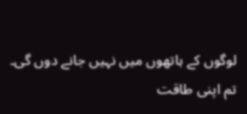لوگوں کے ہاتھوں میں نہیں جانے دوں گی۔
تم اپنی طاقت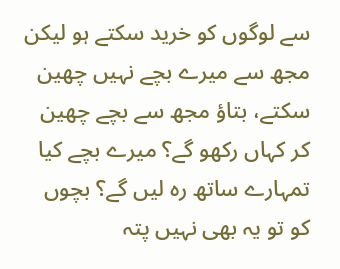سے لوگوں کو خرید سکتے ہو لیکن مجھ سے میرے بچے نہیں چھین سکتے، بتاؤ مجھ سے بچے چھین کر کہاں رکھو گے؟ میرے بچے کیا تمہارے ساتھ رہ لیں گے؟ بچوں کو تو یہ بھی نہیں پتہ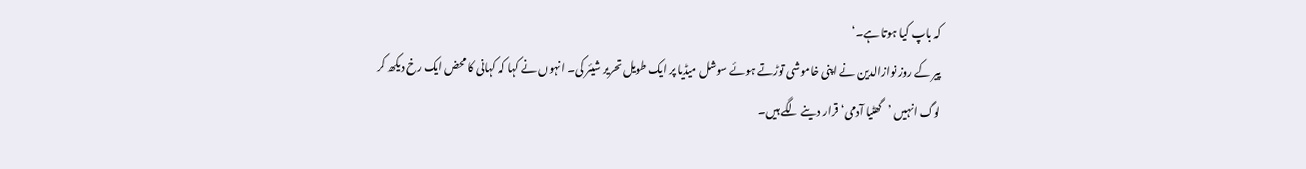کہ باپ کیا ہوتا ہے۔‘
پیر کے روز نوازالدین نے اپنی خاموشی توڑتے ہوئے سوشل میڈیا پر ایک طویل تحریر شیئر کی۔ انہوں نے کہا کہ کہانی کا محض ایک رخ دیکھ کر لوگ انہیں ’گھٹیا آدمی‘ قرار دینے لگے ہیں۔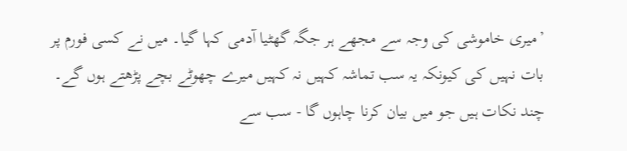’میری خاموشی کی وجہ سے مجھے ہر جگہ گھٹیا آدمی کہا گیا۔ میں نے کسی فورم پر بات نہیں کی کیونکہ یہ سب تماشہ کہیں نہ کہیں میرے چھوٹے بچے پڑھتے ہوں گے۔ چند نکات ہیں جو میں بیان کرنا چاہوں گا - سب سے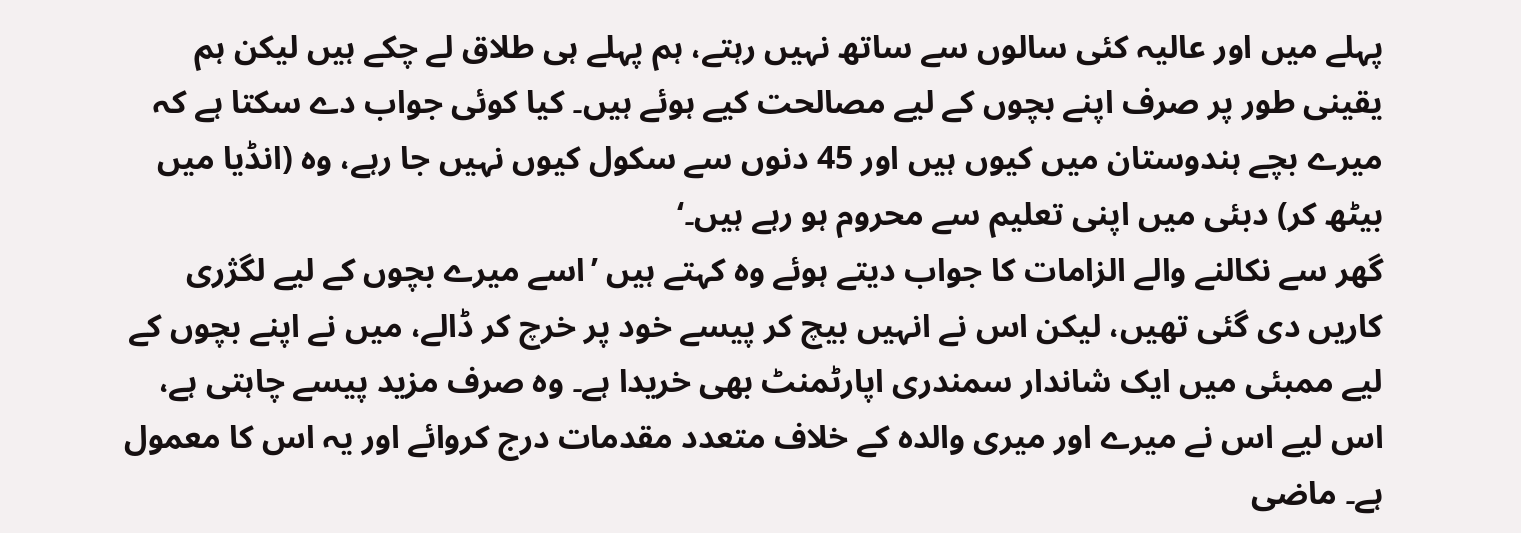پہلے میں اور عالیہ کئی سالوں سے ساتھ نہیں رہتے، ہم پہلے ہی طلاق لے چکے ہیں لیکن ہم یقینی طور پر صرف اپنے بچوں کے لیے مصالحت کیے ہوئے ہیں۔ کیا کوئی جواب دے سکتا ہے کہ میرے بچے ہندوستان میں کیوں ہیں اور 45 دنوں سے سکول کیوں نہیں جا رہے، وہ (انڈیا میں بیٹھ کر) دبئی میں اپنی تعلیم سے محروم ہو رہے ہیں۔‘
گھر سے نکالنے والے الزامات کا جواب دیتے ہوئے وہ کہتے ہیں ’اسے میرے بچوں کے لیے لگژری کاریں دی گئی تھیں، لیکن اس نے انہیں بیچ کر پیسے خود پر خرچ کر ڈالے، میں نے اپنے بچوں کے لیے ممبئی میں ایک شاندار سمندری اپارٹمنٹ بھی خریدا ہے۔ وہ صرف مزید پیسے چاہتی ہے، اس لیے اس نے میرے اور میری والدہ کے خلاف متعدد مقدمات درج کروائے اور یہ اس کا معمول ہے۔ ماضی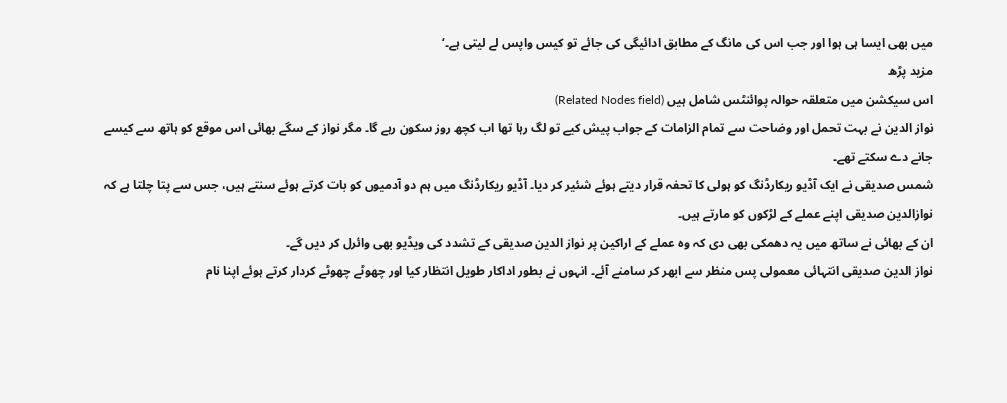میں بھی ایسا ہی ہوا اور جب اس کی مانگ کے مطابق ادائیگی کی جائے تو کیس واپس لے لیتی ہے۔‘
مزید پڑھ
اس سیکشن میں متعلقہ حوالہ پوائنٹس شامل ہیں (Related Nodes field)
نواز الدین نے بہت تحمل اور وضاحت سے تمام الزامات کے جواب پیش کیے تو لگ رہا تھا اب کچھ روز سکون رہے گا۔ مگر نواز کے سگے بھائی اس موقع کو ہاتھ سے کیسے جانے دے سکتے تھے۔
شمس صدیقی نے ایک آڈیو ریکارڈنگ کو ہولی کا تحفہ قرار دیتے ہوئے شئیر کر دیا۔ آڈیو ریکارڈنگ میں ہم دو آدمیوں کو بات کرتے ہوئے سنتے ہیں، جس سے پتا چلتا ہے کہ نوازالدین صدیقی اپنے عملے کے لڑکوں کو مارتے ہیں۔
ان کے بھائی نے ساتھ میں یہ دھمکی بھی دی کہ وہ عملے کے اراکین پر نواز الدین صدیقی کے تشدد کی ویڈیو بھی وائرل کر دیں گے۔
نواز الدین صدیقی انتہائی معمولی پس منظر سے ابھر کر سامنے آئے۔ انہوں نے بطور اداکار طویل انتظار کیا اور چھوٹے چھوٹے کردار کرتے ہوئے اپنا نام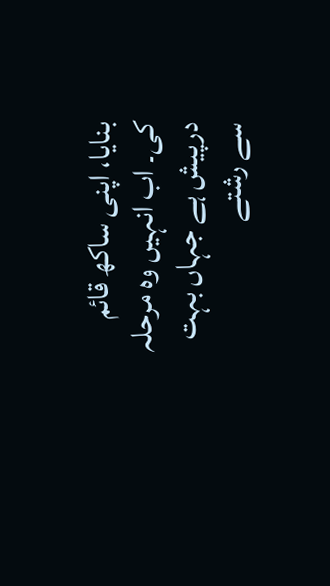بنایا، اپنی ساکھ قائم کی۔ اب انہیں وہ مرحلہ درپیش ہے جہاں بہت سے رشتے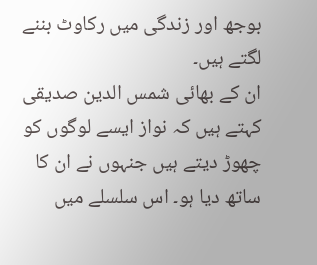بوجھ اور زندگی میں رکاوٹ بننے لگتے ہیں۔
ان کے بھائی شمس الدین صدیقی کہتے ہیں کہ نواز ایسے لوگوں کو چھوڑ دیتے ہیں جنہوں نے ان کا ساتھ دیا ہو۔ اس سلسلے میں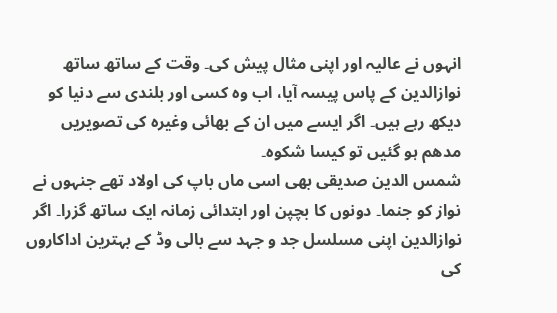انہوں نے عالیہ اور اپنی مثال پیش کی۔ وقت کے ساتھ ساتھ نوازالدین کے پاس پیسہ آیا، اب وہ کسی اور بلندی سے دنیا کو دیکھ رہے ہیں۔ اگر ایسے میں ان کے بھائی وغیرہ کی تصویریں مدھم ہو گئیں تو کیسا شکوہ۔
شمس الدین صدیقی بھی اسی ماں باپ کی اولاد تھے جنہوں نے نواز کو جنما۔ دونوں کا بچپن اور ابتدائی زمانہ ایک ساتھ گزرا۔ اگر نوازالدین اپنی مسلسل جد و جہد سے بالی وڈ کے بہترین اداکاروں کی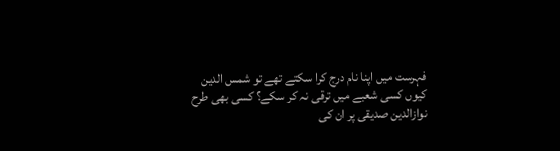فہرست میں اپنا نام درج کرا سکتے تھے تو شمس الدین کیوں کسی شعبے میں ترقی نہ کر سکے؟ کسی بھی طرح نوازالدین صدیقی پر ان کی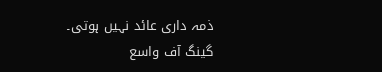ذمہ داری عائد نہیں ہوتی۔
گینگ آف واسع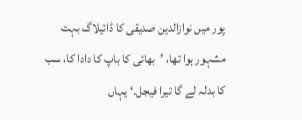پور میں نوازالدین صدیقی کا ڈائیلاگ بہت مشہور ہوا تھا، ’بھائی کا باپ کا دادا کا، سب کا بدلہ لے گا تیرا فیجل۔‘ یہاں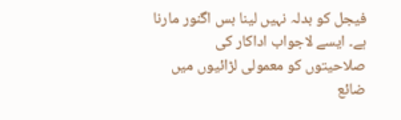فیجل کو بدلہ نہیں لینا بس اگنور مارنا ہے۔ ایسے لاجواب اداکار کی صلاحیتوں کو معمولی لڑائیوں میں ضائع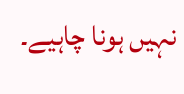نہیں ہونا چاہیے۔